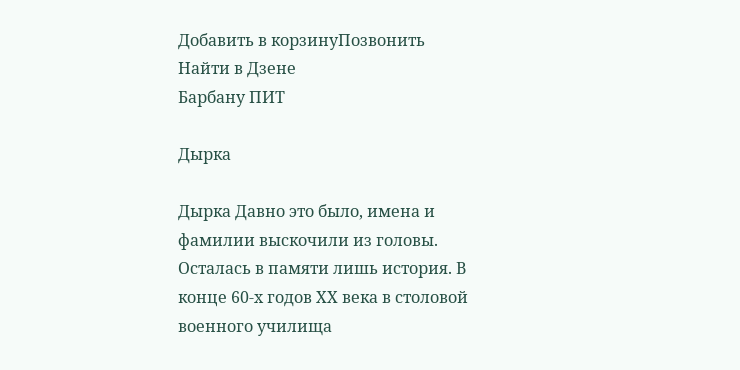Добавить в корзинуПозвонить
Найти в Дзене
Барбану ПИТ

Дырка

Дырка Давно это было, имена и фамилии выскочили из головы. Осталась в памяти лишь история. В конце 60-х годов ХХ века в столовой военного училища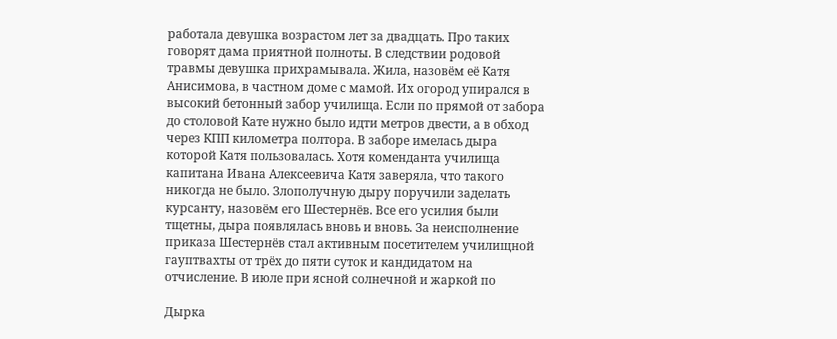работала девушка возрастом лет за двадцать. Про таких говорят дама приятной полноты. В следствии родовой травмы девушка прихрамывала. Жила, назовём её Катя Анисимова, в частном доме с мамой. Их огород упирался в высокий бетонный забор училища. Если по прямой от забора до столовой Кате нужно было идти метров двести, а в обход через КПП километра полтора. В заборе имелась дыра которой Катя пользовалась. Хотя коменданта училища капитана Ивана Алексеевича Катя заверяла, что такого никогда не было. Злополучную дыру поручили заделать курсанту, назовём его Шестернёв. Все его усилия были тщетны, дыра появлялась вновь и вновь. За неисполнение приказа Шестернёв стал активным посетителем училищной гауптвахты от трёх до пяти суток и кандидатом на отчисление. В июле при ясной солнечной и жаркой по

Дырка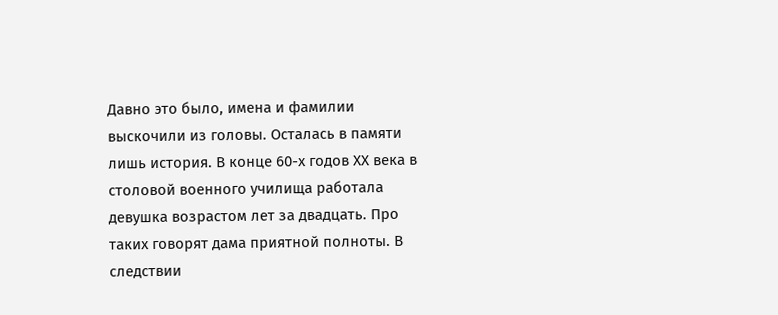Давно это было, имена и фамилии выскочили из головы. Осталась в памяти лишь история. В конце 60-х годов ХХ века в столовой военного училища работала девушка возрастом лет за двадцать. Про таких говорят дама приятной полноты. В следствии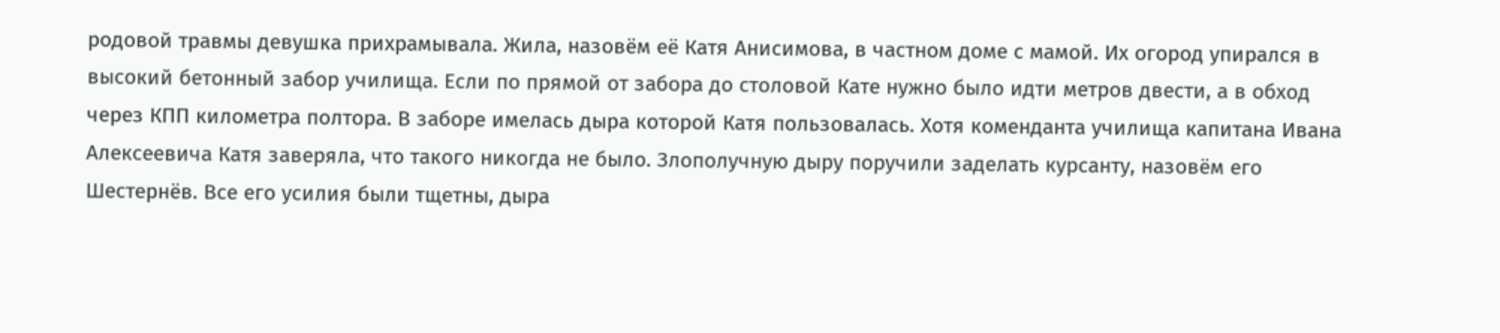родовой травмы девушка прихрамывала. Жила, назовём её Катя Анисимова, в частном доме с мамой. Их огород упирался в высокий бетонный забор училища. Если по прямой от забора до столовой Кате нужно было идти метров двести, а в обход через КПП километра полтора. В заборе имелась дыра которой Катя пользовалась. Хотя коменданта училища капитана Ивана Алексеевича Катя заверяла, что такого никогда не было. Злополучную дыру поручили заделать курсанту, назовём его Шестернёв. Все его усилия были тщетны, дыра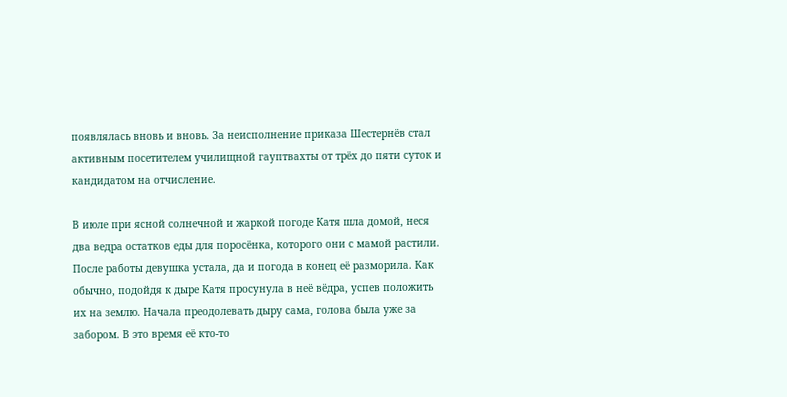появлялась вновь и вновь. За неисполнение приказа Шестернёв стал активным посетителем училищной гауптвахты от трёх до пяти суток и кандидатом на отчисление.

В июле при ясной солнечной и жаркой погоде Катя шла домой, неся два ведра остатков еды для поросёнка, которого они с мамой растили. После работы девушка устала, да и погода в конец её разморила. Как обычно, подойдя к дыре Катя просунула в неё вёдра, успев положить их на землю. Начала преодолевать дыру сама, голова была уже за забором. В это время её кто-то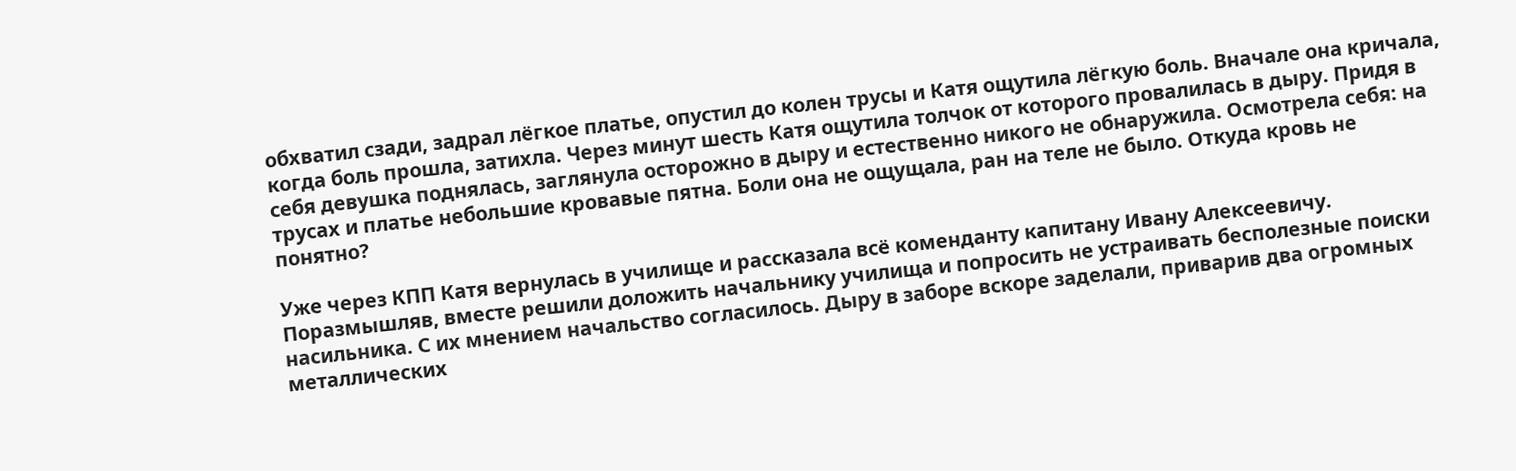обхватил сзади, задрал лёгкое платье, опустил до колен трусы и Катя ощутила лёгкую боль. Вначале она кричала, когда боль прошла, затихла. Через минут шесть Катя ощутила толчок от которого провалилась в дыру. Придя в себя девушка поднялась, заглянула осторожно в дыру и естественно никого не обнаружила. Осмотрела себя: на трусах и платье небольшие кровавые пятна. Боли она не ощущала, ран на теле не было. Откуда кровь не понятно?

Уже через КПП Катя вернулась в училище и рассказала всё коменданту капитану Ивану Алексеевичу. Поразмышляв, вместе решили доложить начальнику училища и попросить не устраивать бесполезные поиски насильника. С их мнением начальство согласилось. Дыру в заборе вскоре заделали, приварив два огромных металлических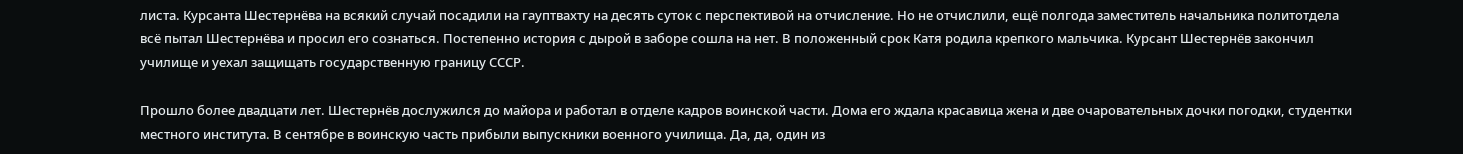листа. Курсанта Шестернёва на всякий случай посадили на гауптвахту на десять суток с перспективой на отчисление. Но не отчислили, ещё полгода заместитель начальника политотдела всё пытал Шестернёва и просил его сознаться. Постепенно история с дырой в заборе сошла на нет. В положенный срок Катя родила крепкого мальчика. Курсант Шестернёв закончил училище и уехал защищать государственную границу СССР.

Прошло более двадцати лет. Шестернёв дослужился до майора и работал в отделе кадров воинской части. Дома его ждала красавица жена и две очаровательных дочки погодки, студентки местного института. В сентябре в воинскую часть прибыли выпускники военного училища. Да, да, один из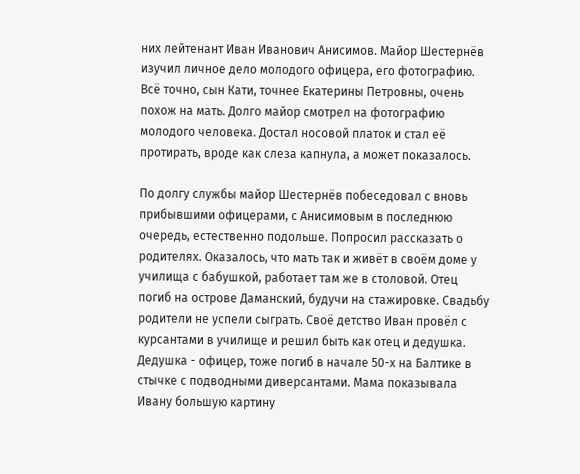них лейтенант Иван Иванович Анисимов. Майор Шестернёв изучил личное дело молодого офицера, его фотографию. Всё точно, сын Кати, точнее Екатерины Петровны, очень похож на мать. Долго майор смотрел на фотографию молодого человека. Достал носовой платок и стал её протирать, вроде как слеза капнула, а может показалось.

По долгу службы майор Шестернёв побеседовал с вновь прибывшими офицерами, с Анисимовым в последнюю очередь, естественно подольше. Попросил рассказать о родителях. Оказалось, что мать так и живёт в своём доме у училища с бабушкой, работает там же в столовой. Отец погиб на острове Даманский, будучи на стажировке. Свадьбу родители не успели сыграть. Своё детство Иван провёл с курсантами в училище и решил быть как отец и дедушка. Дедушка - офицер, тоже погиб в начале 50-х на Балтике в стычке с подводными диверсантами. Мама показывала Ивану большую картину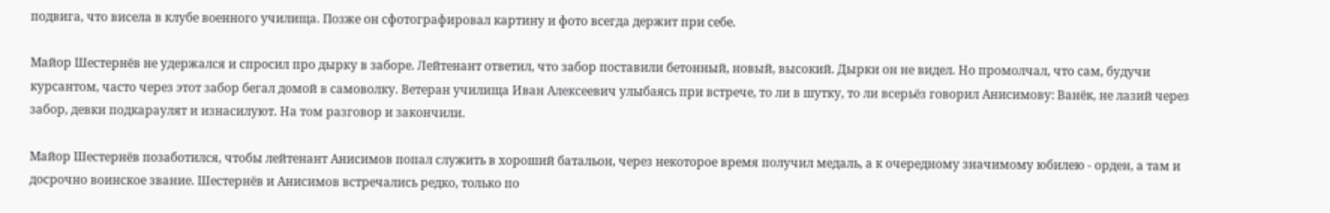подвига, что висела в клубе военного училища. Позже он сфотографировал картину и фото всегда держит при себе.

Майор Шестернёв не удержался и спросил про дырку в заборе. Лейтенант ответил, что забор поставили бетонный, новый, высокий. Дырки он не видел. Но промолчал, что сам, будучи курсантом, часто через этот забор бегал домой в самоволку. Ветеран училища Иван Алексеевич улыбаясь при встрече, то ли в шутку, то ли всерьёз говорил Анисимову: Ванёк, не лазий через забор, девки подкараулят и изнасилуют. На том разговор и закончили.

Майор Шестернёв позаботился, чтобы лейтенант Анисимов попал служить в хороший батальон, через некоторое время получил медаль, а к очередному значимому юбилею - орден, а там и досрочно воинское звание. Шестернёв и Анисимов встречались редко, только по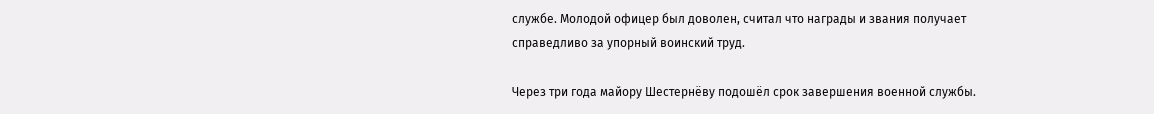службе. Молодой офицер был доволен, считал что награды и звания получает справедливо за упорный воинский труд.

Через три года майору Шестернёву подошёл срок завершения военной службы.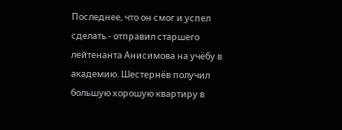Последнее, что он смог и успел сделать - отправил старшего лейтенанта Анисимова на учёбу в академию. Шестернёв получил большую хорошую квартиру в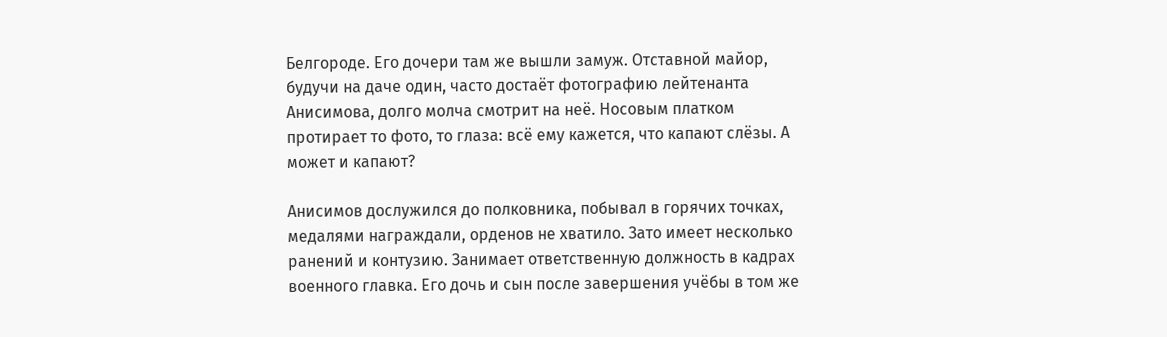Белгороде. Его дочери там же вышли замуж. Отставной майор, будучи на даче один, часто достаёт фотографию лейтенанта Анисимова, долго молча смотрит на неё. Носовым платком протирает то фото, то глаза: всё ему кажется, что капают слёзы. А может и капают?

Анисимов дослужился до полковника, побывал в горячих точках, медалями награждали, орденов не хватило. Зато имеет несколько ранений и контузию. Занимает ответственную должность в кадрах военного главка. Его дочь и сын после завершения учёбы в том же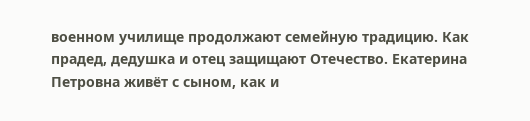военном училище продолжают семейную традицию. Как прадед, дедушка и отец защищают Отечество. Екатерина Петровна живёт с сыном, как и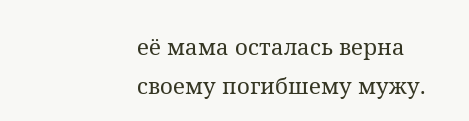её мама осталась верна своему погибшему мужу.